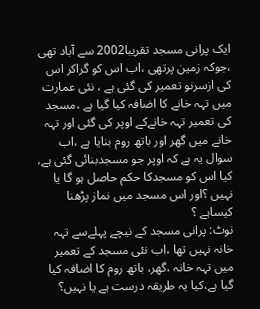ایک پرانی مسجد تقریبا2002 سے آباد تھی ،جوکہ زمین پرتھی ،اب اس کو گراکر اس کی ازسرنو تعمیر کی گئی ہے ، نئی عمارت میں تہہ خانے کا اضافہ کیا گیا ہے ،مسجد کی تعمیر تہہ خانےکے اوپر کی گئی اور تہہ خانے میں گھر اور باتھ روم بنایا ہے ،اب سوال یہ ہے کہ اوپر جو مسجدبنائی گئی ہے، کیا اس کو مسجدکا حکم حاصل ہو گا یا نہیں ؟اور اس مسجد میں نماز پڑھنا کیساہے ؟
نوٹ: پرانی مسجد کے نیچے پہلےسے تہہ خانہ نہیں تھا ،اب نئی مسجد کے تعمیر میں تہہ خانہ ،گھر، باتھ روم کا اضافہ کیا گیا ہے،کیا یہ طریقہ درست ہے یا نہیں؟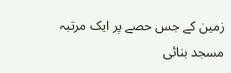زمین کے جس حصے پر ایک مرتبہ مسجد بنائی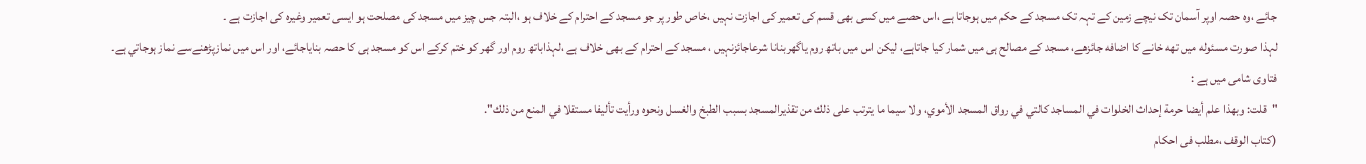جائے ،وہ حصہ اوپر آسمان تک نیچے زمین کے تہہ تک مسجد کے حکم میں ہوجاتا ہے ،اس حصے میں کسی بھی قسم کی تعمیر کی اجازت نہیں ،خاص طور پر جو مسجد کے احترام کے خلاف ہو ،البتہ جس چیز میں مسجد کی مصلحت ہو ایسی تعمیر وغیرہ کی اجازت ہے ۔
لہذا صورت مسئوله ميں تهه خانے كا اضافه جائزهے، مسجد كے مصالح ہی میں شمار کیا جاتاہے، لیکن اس میں باتھ روم یاگھربنانا شرعاجائزنہیں ، مسجد کے احترام کے بھی خلاف ہے ،لہذاباتھ روم اور گھر کو ختم کرکے اس کو مسجد ہی کا حصہ بنایاجائے، اور اس میں نمازپڑھنےسے نماز ہوجاتي ہے۔
فتاوی شامی میں ہے :
"قلت: وبهذا علم أيضا حرمة إحداث الخلوات في المساجد كالتي في رواق المسجد الأموي، ولا سيما ما يترتب على ذلك من تقذيرالمسجد بسبب الطبخ والغسل ونحوه ورأيت تأليفا مستقلا في المنع من ذلك".
(کتاب الوقف ،مطلب فی احکام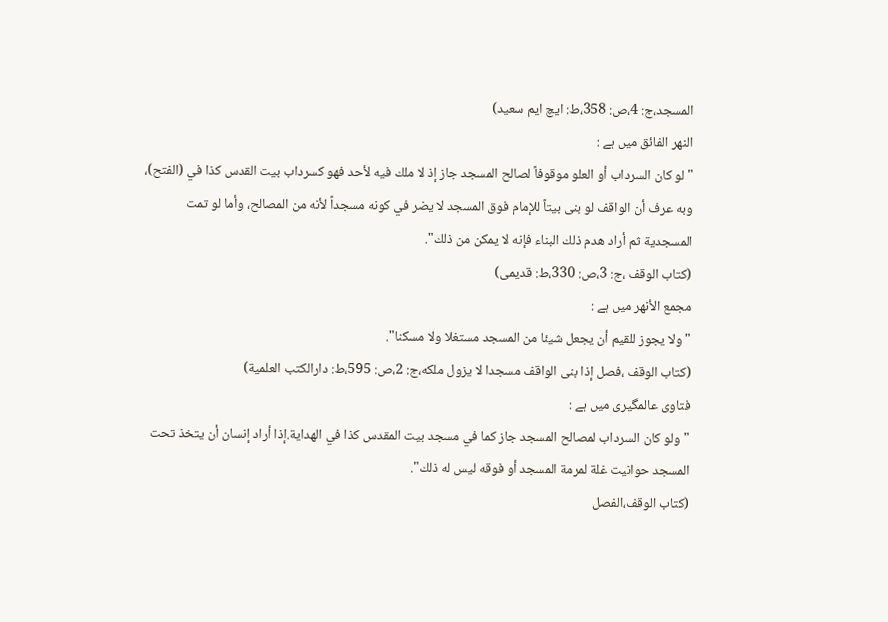المسجد،ج: 4،ص: 358،ط: ایچ ایم سعید)
النهر الفائق میں ہے :
"لو كان السرداب أو العلو موقوفاً لصالح المسجد جاز إذ لا ملك فيه لأحد فهو كسرداب بيت القدس كذا في (الفتح)، وبه عرف أن الواقف لو بنى بيتاً للإمام فوق المسجد لا يضر في كونه مسجداً لأنه من المصالح، وأما لو تمت المسجدية ثم أراد هدم ذلك البناء فإنه لا يمكن من ذلك".
(كتاب الوقف ،ج: 3،ص: 330،ط: قدیمی)
مجمع الأنهر میں ہے :
"ولا يجوز للقيم أن يجعل شيئا من المسجد مستغلا ولا مسكنا".
(كتاب الوقف ،فصل إذا بنى الواقف مسجدا لا يزول ملكه،ج: 2،ص: 595،ط: دارالکتب العلمیة)
فتاوى عالمگیری میں ہے :
"ولو كان السرداب لمصالح المسجد جاز كما في مسجد بيت المقدس كذا في الهداية.إذا أراد إنسان أن يتخذ تحت المسجد حوانيت غلة لمرمة المسجد أو فوقه ليس له ذلك".
(كتاب الوقف،الفصل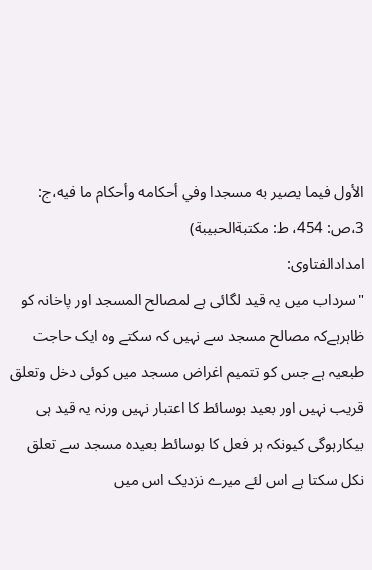الأول فيما يصير به مسجدا وفي أحكامه وأحكام ما فيه،ج: 3،ص: 454، ط: مكتبةالحبیبة)
امدادالفتاوی:
"سرداب میں یہ قید لگائی ہے لمصالح المسجد اور پاخانہ کو ظاہرہےکہ مصالح مسجد سے نہیں کہ سکتے وہ ایک حاجت طبعیہ ہے جس کو تتمیم اغراض مسجد میں کوئی دخل وتعلق قریب نہیں اور بعید بوسائط کا اعتبار نہیں ورنہ یہ قید ہی بیکارہوگی کیونکہ ہر فعل کا بوسائط بعیدہ مسجد سے تعلق نکل سکتا ہے اس لئے میرے نزدیک اس میں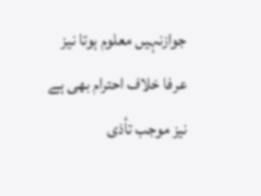جوازنہیں معلوم ہوتا نیز عرفا خلاف احترام بھی ہے نیز موجب تأذی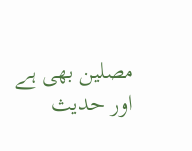مصلين بھی ہے اور حدیث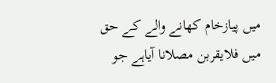میں پیازخام کھانے والے کے حق میں فلایقربن مصلانا آیاہے جو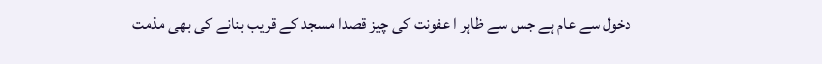دخول سے عام ہے جس سے ظاہر ا عفونت کی چیز قصدا مسجد کے قریب بنانے کی بھی مذمت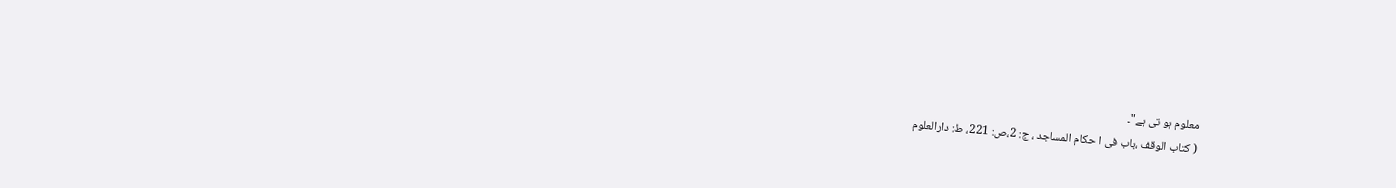معلوم ہو تی ہے"۔
( كتاب الوقف ،باب فی ا حکام المساجد ، ج: 2،ص: 221، ط: دارالعلوم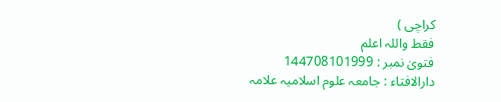کراچی )
فقط واللہ اعلم
فتویٰ نمبر : 144708101999
دارالافتاء : جامعہ علوم اسلامیہ علامہ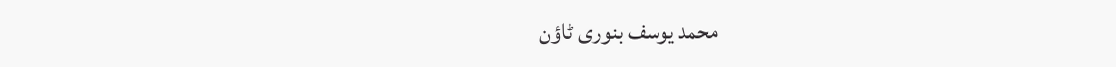محمد یوسف بنوری ٹاؤن